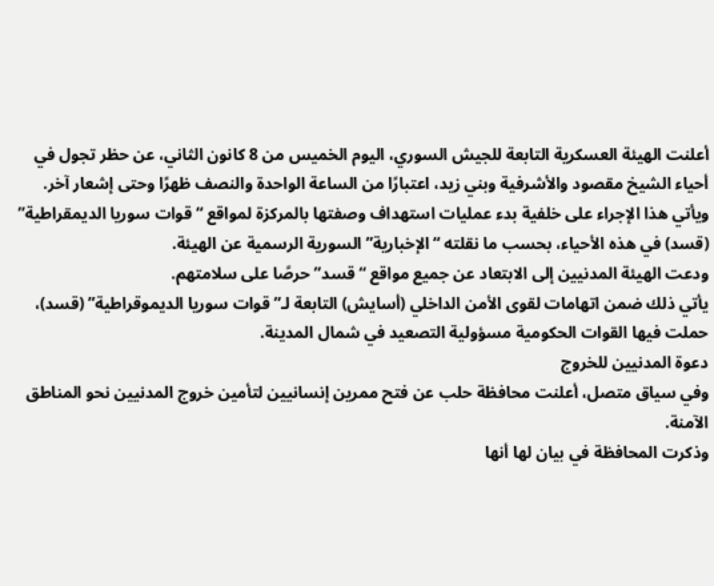أعلنت الهيئة العسكرية التابعة للجيش السوري، اليوم الخميس من 8 كانون الثاني، عن حظر تجول في أحياء الشيخ مقصود والأشرفية وبني زيد، اعتبارًا من الساعة الواحدة والنصف ظهرًا وحتى إشعار آخر.
ويأتي هذا الإجراء على خلفية بدء عمليات استهداف وصفتها بالمركزة لمواقع “قوات سوريا الديمقراطية” (قسد) في هذه الأحياء، بحسب ما نقلته “الإخبارية” السورية الرسمية عن الهيئة.
ودعت الهيئة المدنيين إلى الابتعاد عن جميع مواقع “قسد” حرصًا على سلامتهم.
يأتي ذلك ضمن اتهامات لقوى الأمن الداخلي (أسايش) التابعة لـ”قوات سوريا الديموقراطية” (قسد)، حملت فيها القوات الحكومية مسؤولية التصعيد في شمال المدينة.
دعوة المدنيين للخروج
وفي سياق متصل، أعلنت محافظة حلب عن فتح ممرين إنسانيين لتأمين خروج المدنيين نحو المناطق الآمنة.
وذكرت المحافظة في بيان لها أنها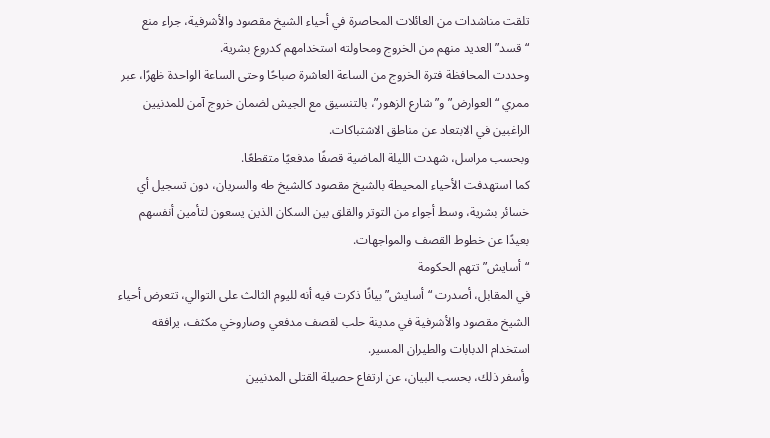تلقت مناشدات من العائلات المحاصرة في أحياء الشيخ مقصود والأشرفية، جراء منع “قسد” العديد منهم من الخروج ومحاولته استخدامهم كدروع بشرية.
وحددت المحافظة فترة الخروج من الساعة العاشرة صباحًا وحتى الساعة الواحدة ظهرًا، عبر ممري “العوارض” و”شارع الزهور”، بالتنسيق مع الجيش لضمان خروج آمن للمدنيين الراغبين في الابتعاد عن مناطق الاشتباكات.
وبحسب مراسل، شهدت الليلة الماضية قصفًا مدفعيًا متقطعًا.
كما استهدفت الأحياء المحيطة بالشيخ مقصود كالشيخ طه والسريان، دون تسجيل أي خسائر بشرية، وسط أجواء من التوتر والقلق بين السكان الذين يسعون لتأمين أنفسهم بعيدًا عن خطوط القصف والمواجهات.
“أسايش” تتهم الحكومة
في المقابل، أصدرت “أسايش” بيانًا ذكرت فيه أنه لليوم الثالث على التوالي، تتعرض أحياء الشيخ مقصود والأشرفية في مدينة حلب لقصف مدفعي وصاروخي مكثف، يرافقه استخدام الدبابات والطيران المسير.
وأسفر ذلك، بحسب البيان، عن ارتفاع حصيلة القتلى المدنيين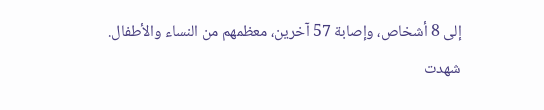إلى 8 أشخاص، وإصابة 57 آخرين، معظمهم من النساء والأطفال.
شهدت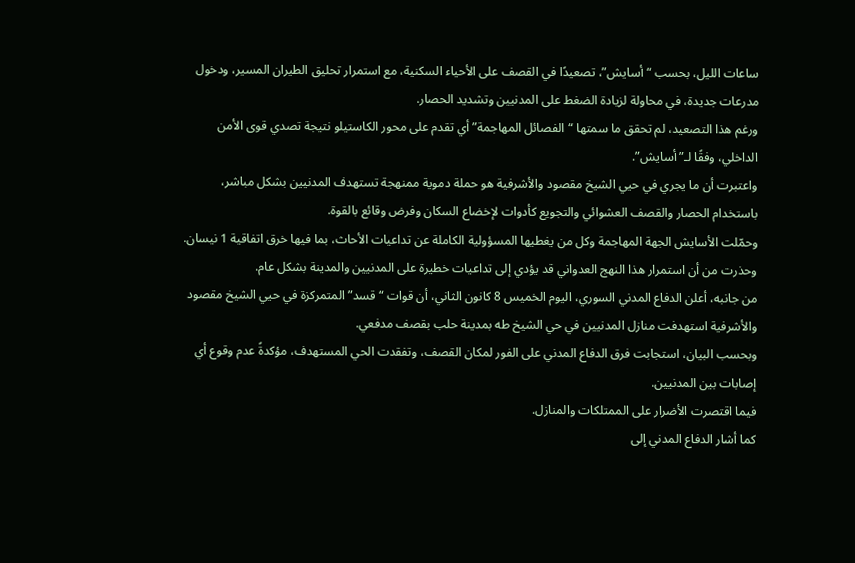ساعات الليل، بحسب “أسايش”، تصعيدًا في القصف على الأحياء السكنية، مع استمرار تحليق الطيران المسير، ودخول مدرعات جديدة، في محاولة لزيادة الضغط على المدنيين وتشديد الحصار.
ورغم هذا التصعيد، لم تحقق ما سمتها “الفصائل المهاجمة” أي تقدم على محور الكاستيلو نتيجة تصدي قوى الأمن الداخلي، وفقًا لـ”أسايش”.
واعتبرت أن ما يجري في حيي الشيخ مقصود والأشرفية هو حملة دموية ممنهجة تستهدف المدنيين بشكل مباشر، باستخدام الحصار والقصف العشوائي والتجويع كأدوات لإخضاع السكان وفرض وقائع بالقوة.
وحمّلت الأسايش الجهة المهاجمة وكل من يغطيها المسؤولية الكاملة عن تداعيات الأحاث، بما فيها خرق اتفاقية 1 نيسان.
وحذرت من أن استمرار هذا النهج العدواني قد يؤدي إلى تداعيات خطيرة على المدنيين والمدينة بشكل عام.
من جانبه، أعلن الدفاع المدني السوري، اليوم الخميس 8 كانون الثاني، أن قوات “قسد” المتمركزة في حيي الشيخ مقصود والأشرفية استهدفت منازل المدنيين في حي الشيخ طه بمدينة حلب بقصف مدفعي.
وبحسب البيان، استجابت فرق الدفاع المدني على الفور لمكان القصف، وتفقدت الحي المستهدف، مؤكدةً عدم وقوع أي إصابات بين المدنيين.
فيما اقتصرت الأضرار على الممتلكات والمنازل.
كما أشار الدفاع المدني إلى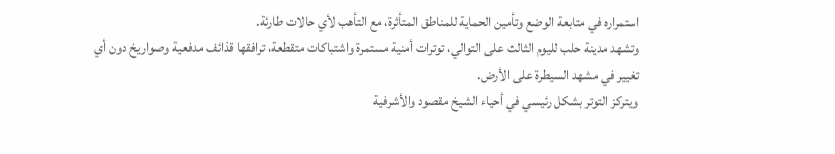استمراره في متابعة الوضع وتأمين الحماية للمناطق المتأثرة، مع التأهب لأي حالات طارئة.
وتشهد مدينة حلب لليوم الثالث على التوالي، توترات أمنية مستمرة واشتباكات متقطعة، ترافقها قذائف مدفعية وصواريخ دون أي تغيير في مشهد السيطرة على الأرض.
ويتركز التوتر بشكل رئيسي في أحياء الشيخ مقصود والأشرفية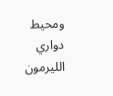ومحيط دواري الليرمون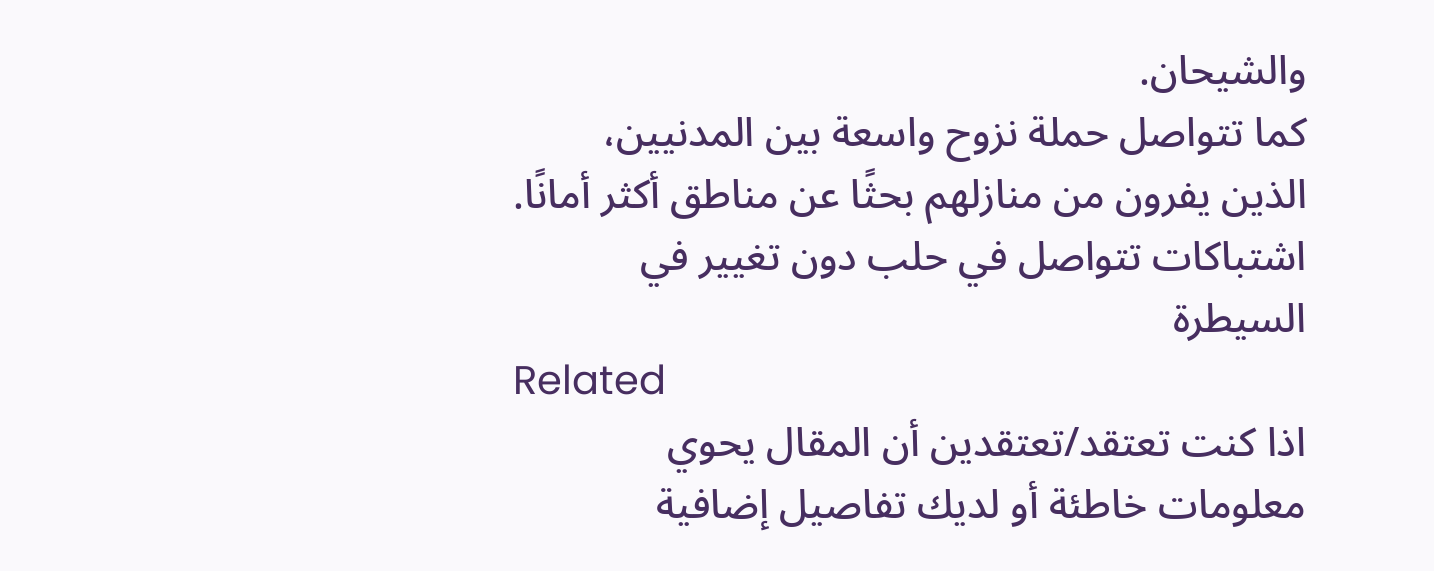والشيحان.
كما تتواصل حملة نزوح واسعة بين المدنيين، الذين يفرون من منازلهم بحثًا عن مناطق أكثر أمانًا.
اشتباكات تتواصل في حلب دون تغيير في السيطرة
Related
اذا كنت تعتقد/تعتقدين أن المقال يحوي معلومات خاطئة أو لديك تفاصيل إضافية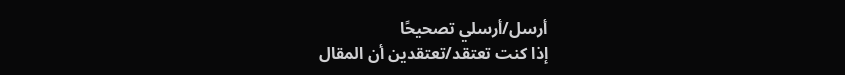أرسل/أرسلي تصحيحًا
إذا كنت تعتقد/تعتقدين أن المقال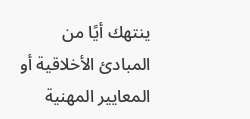ينتهك أيًا من المبادئ الأخلاقية أو المعايير المهنية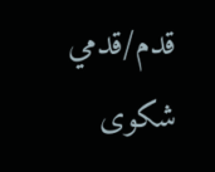قدم/قدمي شكوى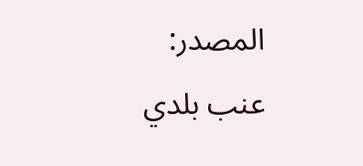المصدر: عنب بلدي